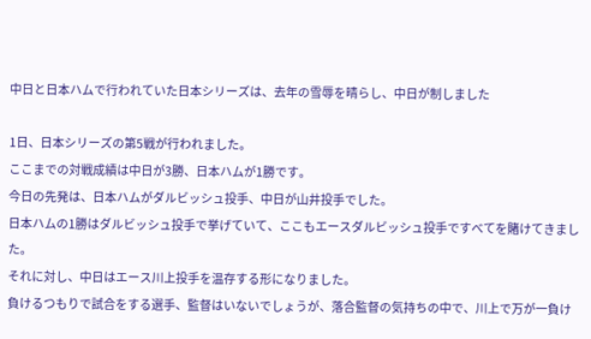中日と日本ハムで行われていた日本シリーズは、去年の雪辱を晴らし、中日が制しました

1日、日本シリーズの第5戦が行われました。
ここまでの対戦成績は中日が3勝、日本ハムが1勝です。
今日の先発は、日本ハムがダルビッシュ投手、中日が山井投手でした。
日本ハムの1勝はダルビッシュ投手で挙げていて、ここもエースダルビッシュ投手ですべてを賭けてきました。
それに対し、中日はエース川上投手を温存する形になりました。
負けるつもりで試合をする選手、監督はいないでしょうが、落合監督の気持ちの中で、川上で万が一負け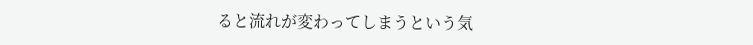ると流れが変わってしまうという気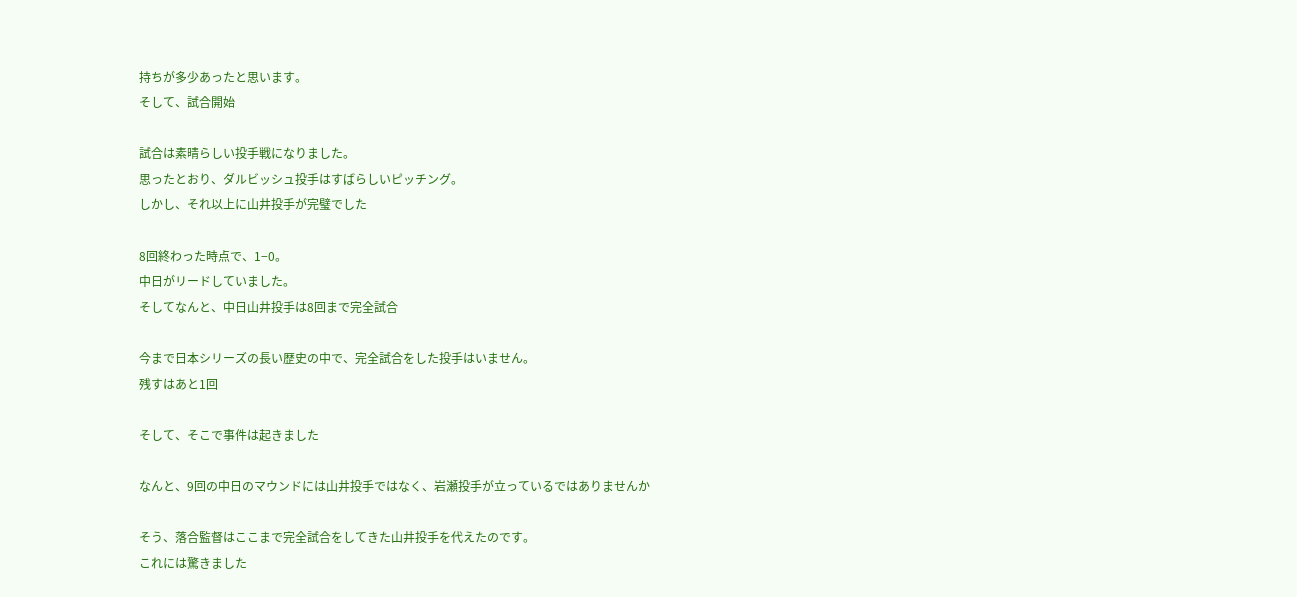持ちが多少あったと思います。
そして、試合開始

試合は素晴らしい投手戦になりました。
思ったとおり、ダルビッシュ投手はすばらしいピッチング。
しかし、それ以上に山井投手が完璧でした

8回終わった時点で、1−0。
中日がリードしていました。
そしてなんと、中日山井投手は8回まで完全試合

今まで日本シリーズの長い歴史の中で、完全試合をした投手はいません。
残すはあと1回

そして、そこで事件は起きました

なんと、9回の中日のマウンドには山井投手ではなく、岩瀬投手が立っているではありませんか

そう、落合監督はここまで完全試合をしてきた山井投手を代えたのです。
これには驚きました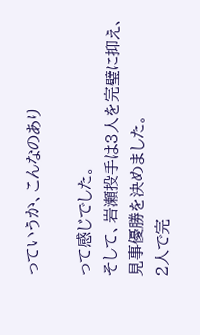っていうか、こんなのあり

って感じでした。
そして、岩瀬投手は3人を完璧に抑え、見事優勝を決めました。
2人で完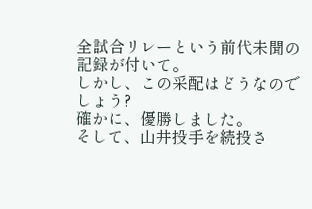全試合リレーという前代未聞の記録が付いて。
しかし、この采配はどうなのでしょう?
確かに、優勝しました。
そして、山井投手を続投さ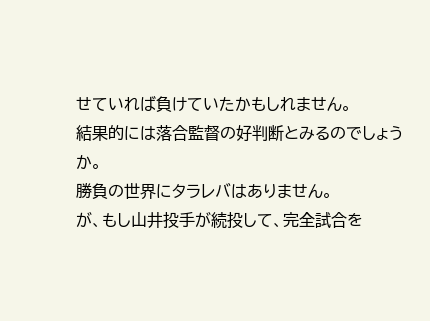せていれば負けていたかもしれません。
結果的には落合監督の好判断とみるのでしょうか。
勝負の世界にタラレバはありません。
が、もし山井投手が続投して、完全試合を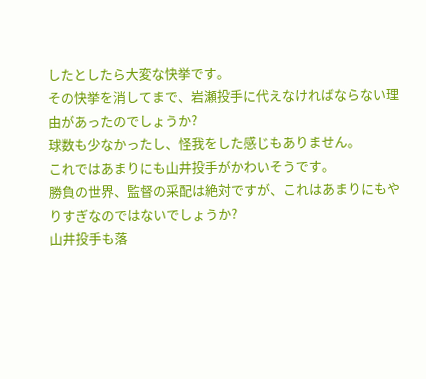したとしたら大変な快挙です。
その快挙を消してまで、岩瀬投手に代えなければならない理由があったのでしょうか?
球数も少なかったし、怪我をした感じもありません。
これではあまりにも山井投手がかわいそうです。
勝負の世界、監督の采配は絶対ですが、これはあまりにもやりすぎなのではないでしょうか?
山井投手も落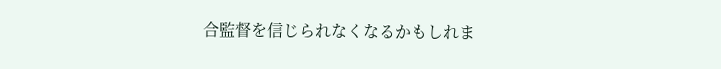合監督を信じられなくなるかもしれま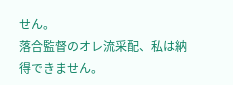せん。
落合監督のオレ流采配、私は納得できません。